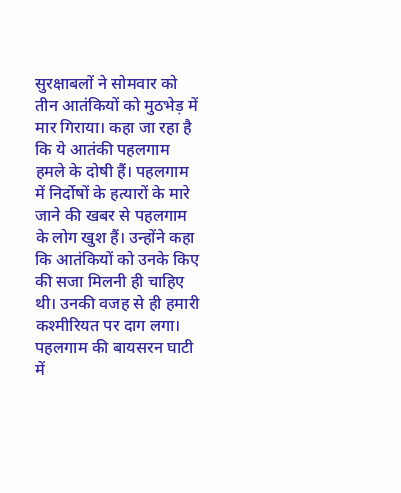सुरक्षाबलों ने सोमवार को तीन आतंकियों को मुठभेड़ में मार गिराया। कहा जा रहा है कि ये आतंकी पहलगाम हमले के दोषी हैं। पहलगाम में निर्दोषों के हत्यारों के मारे जाने की खबर से पहलगाम के लोग खुश हैं। उन्होंने कहा कि आतंकियों को उनके किए की सजा मिलनी ही चाहिए थी। उनकी वजह से ही हमारी कश्मीरियत पर दाग लगा।
पहलगाम की बायसरन घाटी में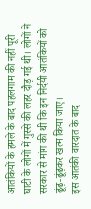आतंकियों के हमले के बाद पहलगाम की नहीं पूरी घाटी के लोगों में गुस्से की लहर दौड़ गई थी। लोगों ने सरकार से मांग की थी कि इन निर्दयी आतंकियों को ढूंढ़-ढूंढ़कर खत्म किया जाए।
इस आतंकी वारदात के बाद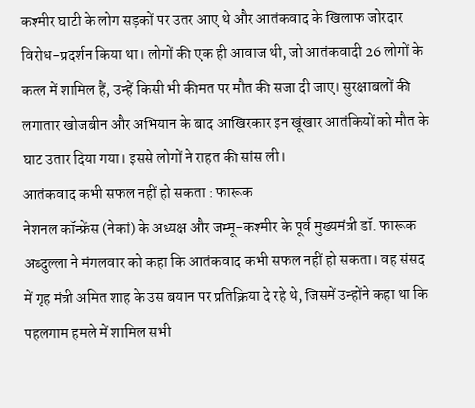कश्मीर घाटी के लोग सड़कों पर उतर आए थे और आतंकवाद के खिलाफ जोरदार विरोध-प्रदर्शन किया था। लोगों की एक ही आवाज थी, जो आतंकवादी 26 लोगों के कत्ल में शामिल हैं, उन्हें किसी भी कीमत पर मौत की सजा दी जाए। सुरक्षाबलों की लगातार खोजबीन और अभियान के बाद आखिरकार इन खूंखार आतंकियों को मौत के घाट उतार दिया गया। इससे लोगों ने राहत की सांस ली।
आतंकवाद कभी सफल नहीं हो सकता : फारूक
नेशनल कॉन्फ्रेंस (नेकां) के अध्यक्ष और जम्मू-कश्मीर के पूर्व मुख्यमंत्री डॉ. फारूक अब्दुल्ला ने मंगलवार को कहा कि आतंकवाद कभी सफल नहीं हो सकता। वह संसद में गृह मंत्री अमित शाह के उस बयान पर प्रतिक्रिया दे रहे थे, जिसमें उन्होंने कहा था कि पहलगाम हमले में शामिल सभी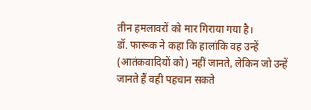तीन हमलावरों को मार गिराया गया है।
डॉ. फारूक ने कहा कि हालांकि वह उन्हें (आतंकवादियों को) नहीं जानते, लेकिन जो उन्हें जानते हैं वही पहचान सकते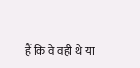हैं कि वे वही थे या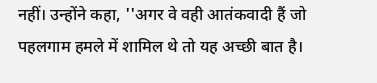नहीं। उन्होंने कहा, ''अगर वे वही आतंकवादी हैं जो पहलगाम हमले में शामिल थे तो यह अच्छी बात है।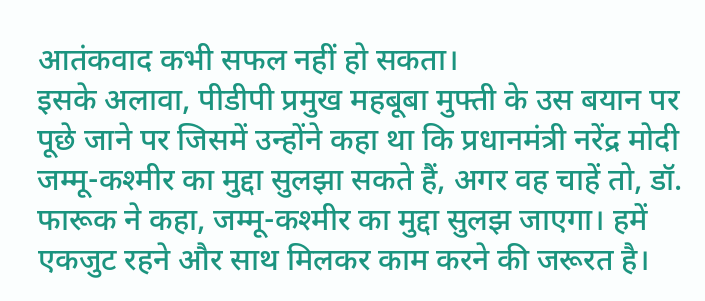आतंकवाद कभी सफल नहीं हो सकता।
इसके अलावा, पीडीपी प्रमुख महबूबा मुफ्ती के उस बयान पर पूछे जाने पर जिसमें उन्होंने कहा था कि प्रधानमंत्री नरेंद्र मोदी जम्मू-कश्मीर का मुद्दा सुलझा सकते हैं, अगर वह चाहें तो, डॉ. फारूक ने कहा, जम्मू-कश्मीर का मुद्दा सुलझ जाएगा। हमें एकजुट रहने और साथ मिलकर काम करने की जरूरत है।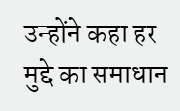उन्होंने कहा हर मुद्दे का समाधान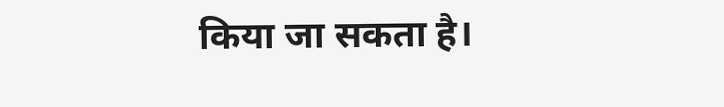किया जा सकता है।